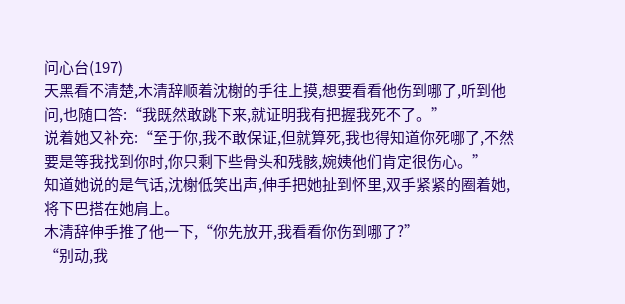问心台(197)
天黑看不清楚,木清辞顺着沈榭的手往上摸,想要看看他伤到哪了,听到他问,也随口答:“我既然敢跳下来,就证明我有把握我死不了。”
说着她又补充:“至于你,我不敢保证,但就算死,我也得知道你死哪了,不然要是等我找到你时,你只剩下些骨头和残骸,婉姨他们肯定很伤心。”
知道她说的是气话,沈榭低笑出声,伸手把她扯到怀里,双手紧紧的圈着她,将下巴搭在她肩上。
木清辞伸手推了他一下,“你先放开,我看看你伤到哪了?”
“别动,我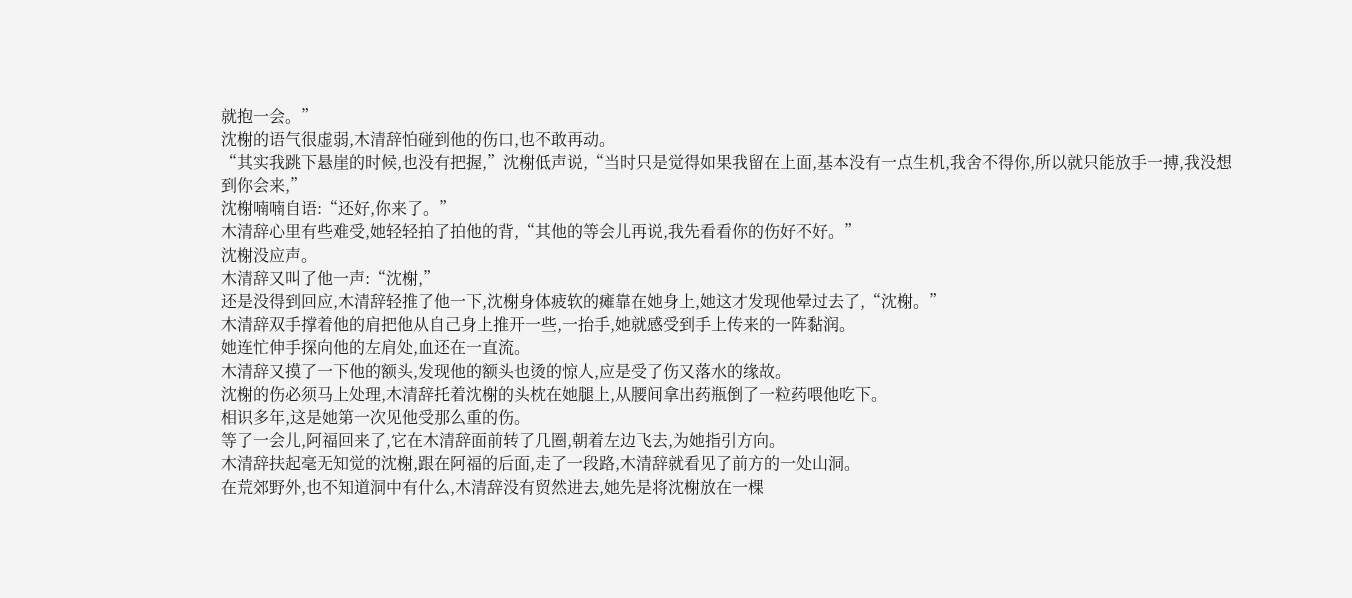就抱一会。”
沈榭的语气很虚弱,木清辞怕碰到他的伤口,也不敢再动。
“其实我跳下悬崖的时候,也没有把握,”沈榭低声说,“当时只是觉得如果我留在上面,基本没有一点生机,我舍不得你,所以就只能放手一搏,我没想到你会来,”
沈榭喃喃自语:“还好,你来了。”
木清辞心里有些难受,她轻轻拍了拍他的背,“其他的等会儿再说,我先看看你的伤好不好。”
沈榭没应声。
木清辞又叫了他一声:“沈榭,”
还是没得到回应,木清辞轻推了他一下,沈榭身体疲软的瘫靠在她身上,她这才发现他晕过去了,“沈榭。”
木清辞双手撑着他的肩把他从自己身上推开一些,一抬手,她就感受到手上传来的一阵黏润。
她连忙伸手探向他的左肩处,血还在一直流。
木清辞又摸了一下他的额头,发现他的额头也烫的惊人,应是受了伤又落水的缘故。
沈榭的伤必须马上处理,木清辞托着沈榭的头枕在她腿上,从腰间拿出药瓶倒了一粒药喂他吃下。
相识多年,这是她第一次见他受那么重的伤。
等了一会儿,阿福回来了,它在木清辞面前转了几圈,朝着左边飞去,为她指引方向。
木清辞扶起毫无知觉的沈榭,跟在阿福的后面,走了一段路,木清辞就看见了前方的一处山洞。
在荒郊野外,也不知道洞中有什么,木清辞没有贸然进去,她先是将沈榭放在一棵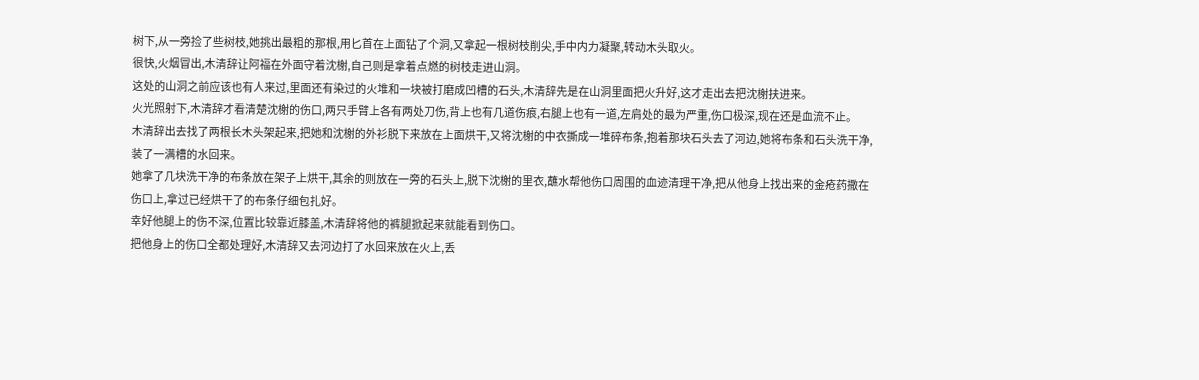树下,从一旁捡了些树枝,她挑出最粗的那根,用匕首在上面钻了个洞,又拿起一根树枝削尖,手中内力凝聚,转动木头取火。
很快,火烟冒出,木清辞让阿福在外面守着沈榭,自己则是拿着点燃的树枝走进山洞。
这处的山洞之前应该也有人来过,里面还有染过的火堆和一块被打磨成凹槽的石头,木清辞先是在山洞里面把火升好,这才走出去把沈榭扶进来。
火光照射下,木清辞才看清楚沈榭的伤口,两只手臂上各有两处刀伤,背上也有几道伤痕,右腿上也有一道,左肩处的最为严重,伤口极深,现在还是血流不止。
木清辞出去找了两根长木头架起来,把她和沈榭的外衫脱下来放在上面烘干,又将沈榭的中衣撕成一堆碎布条,抱着那块石头去了河边,她将布条和石头洗干净,装了一满槽的水回来。
她拿了几块洗干净的布条放在架子上烘干,其余的则放在一旁的石头上,脱下沈榭的里衣,蘸水帮他伤口周围的血迹清理干净,把从他身上找出来的金疮药撒在伤口上,拿过已经烘干了的布条仔细包扎好。
幸好他腿上的伤不深,位置比较靠近膝盖,木清辞将他的裤腿掀起来就能看到伤口。
把他身上的伤口全都处理好,木清辞又去河边打了水回来放在火上,丢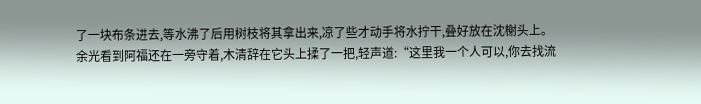了一块布条进去,等水沸了后用树枝将其拿出来,凉了些才动手将水拧干,叠好放在沈榭头上。
余光看到阿福还在一旁守着,木清辞在它头上揉了一把,轻声道:“这里我一个人可以,你去找流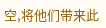空,将他们带来此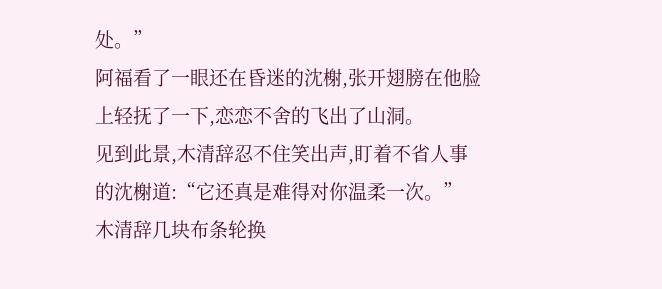处。”
阿福看了一眼还在昏迷的沈榭,张开翅膀在他脸上轻抚了一下,恋恋不舍的飞出了山洞。
见到此景,木清辞忍不住笑出声,盯着不省人事的沈榭道:“它还真是难得对你温柔一次。”
木清辞几块布条轮换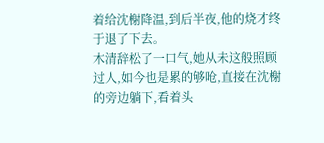着给沈榭降温,到后半夜,他的烧才终于退了下去。
木清辞松了一口气,她从未这般照顾过人,如今也是累的够呛,直接在沈榭的旁边躺下,看着头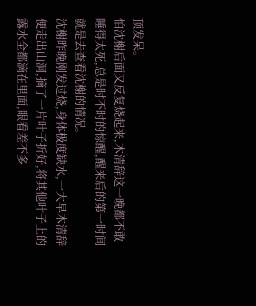顶发呆。
怕沈榭后面又反复烧起来,木清辞这一晚都不敢睡得太死,总是时不时的惊醒,醒来后的第一时间就是去查看沈榭的情况。
沈榭昨晚刚发过烧,身体极度缺水,一大早木清辞便走出山洞,摘了一片叶子折好,将其他叶子上的露水全都滴在里面,眼看差不多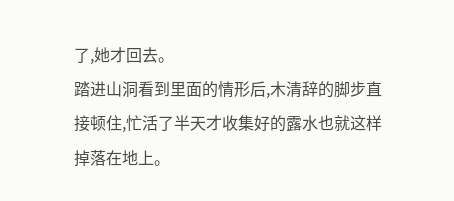了,她才回去。
踏进山洞看到里面的情形后,木清辞的脚步直接顿住,忙活了半天才收集好的露水也就这样掉落在地上。